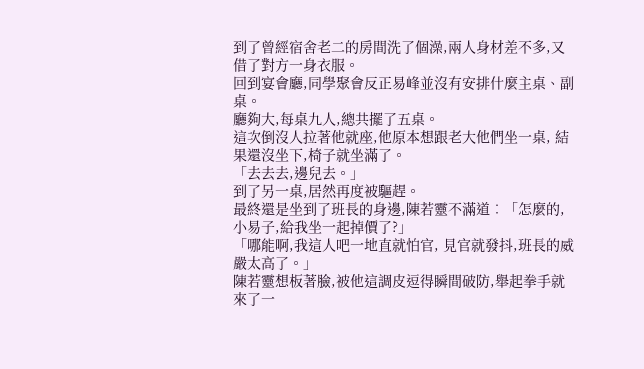到了曾經宿舍老二的房間洗了個澡,兩人身材差不多,又借了對方一身衣服。
回到宴會廳,同學聚會反正易峰並沒有安排什麼主桌、副桌。
廳夠大,每桌九人,總共擺了五桌。
這次倒沒人拉著他就座,他原本想跟老大他們坐一桌, 結果還沒坐下,椅子就坐滿了。
「去去去,邊兒去。」
到了另一桌,居然再度被驅趕。
最終還是坐到了班長的身邊,陳若靈不滿道︰「怎麼的,小易子,給我坐一起掉價了?」
「哪能啊,我這人吧一地直就怕官, 見官就發抖,班長的威嚴太高了。」
陳若靈想板著臉,被他這調皮逗得瞬間破防,舉起拳手就來了一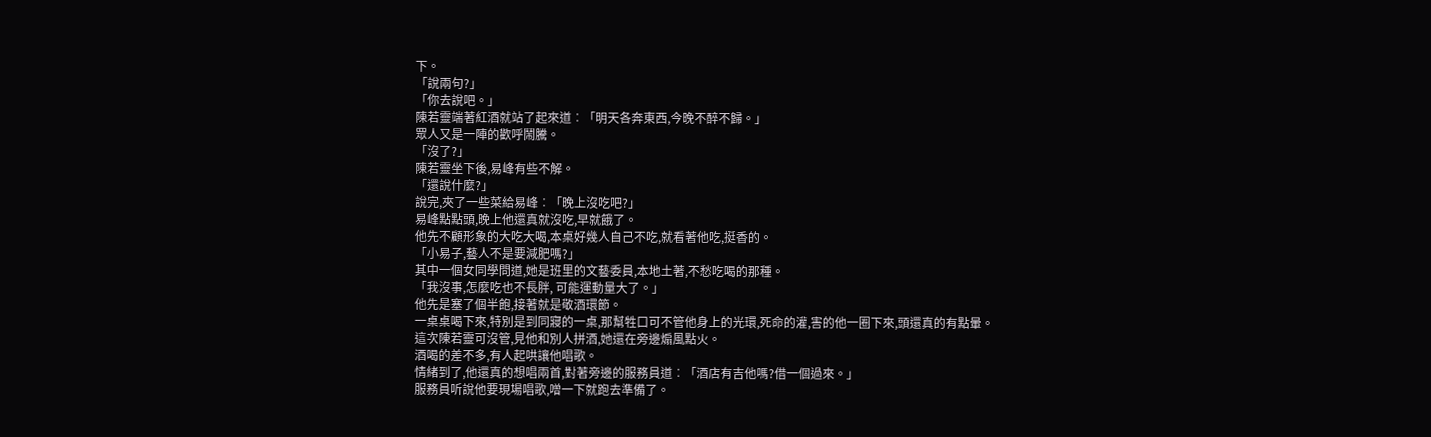下。
「說兩句?」
「你去說吧。」
陳若靈端著紅酒就站了起來道︰「明天各奔東西,今晚不醉不歸。」
眾人又是一陣的歡呼鬧騰。
「沒了?」
陳若靈坐下後,易峰有些不解。
「還說什麼?」
說完,夾了一些菜給易峰︰「晚上沒吃吧?」
易峰點點頭,晚上他還真就沒吃,早就餓了。
他先不顧形象的大吃大喝,本桌好幾人自己不吃,就看著他吃,挺香的。
「小易子,藝人不是要減肥嗎?」
其中一個女同學問道,她是班里的文藝委員,本地土著,不愁吃喝的那種。
「我沒事,怎麼吃也不長胖, 可能運動量大了。」
他先是塞了個半飽,接著就是敬酒環節。
一桌桌喝下來,特別是到同寢的一桌,那幫牲口可不管他身上的光環,死命的灌,害的他一圈下來,頭還真的有點暈。
這次陳若靈可沒管,見他和別人拼酒,她還在旁邊煽風點火。
酒喝的差不多,有人起哄讓他唱歌。
情緒到了,他還真的想唱兩首,對著旁邊的服務員道︰「酒店有吉他嗎?借一個過來。」
服務員听說他要現場唱歌,噌一下就跑去準備了。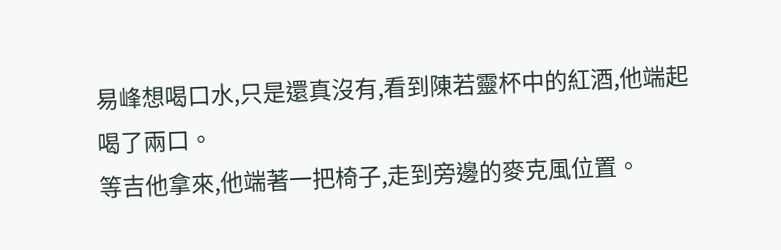易峰想喝口水,只是還真沒有,看到陳若靈杯中的紅酒,他端起喝了兩口。
等吉他拿來,他端著一把椅子,走到旁邊的麥克風位置。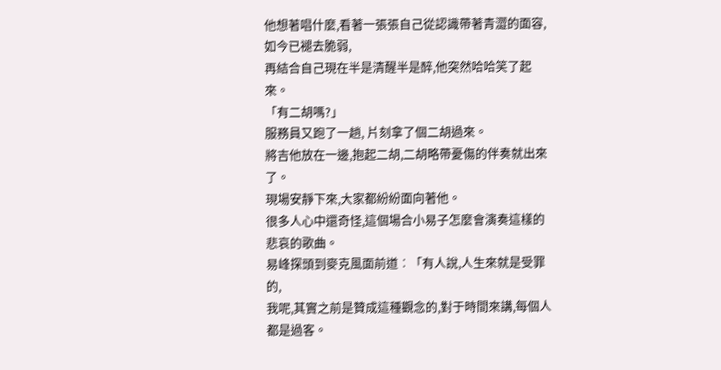他想著唱什麼,看著一張張自己從認識帶著青澀的面容,如今已褪去脆弱,
再結合自己現在半是清醒半是醉,他突然哈哈笑了起來。
「有二胡嗎?」
服務員又跑了一趟, 片刻拿了個二胡過來。
將吉他放在一邊,抱起二胡,二胡略帶憂傷的伴奏就出來了。
現場安靜下來,大家都紛紛面向著他。
很多人心中還奇怪,這個場合小易子怎麼會演奏這樣的悲哀的歌曲。
易峰探頭到麥克風面前道︰「有人說,人生來就是受罪的,
我呢,其實之前是贊成這種觀念的,對于時間來講,每個人都是過客。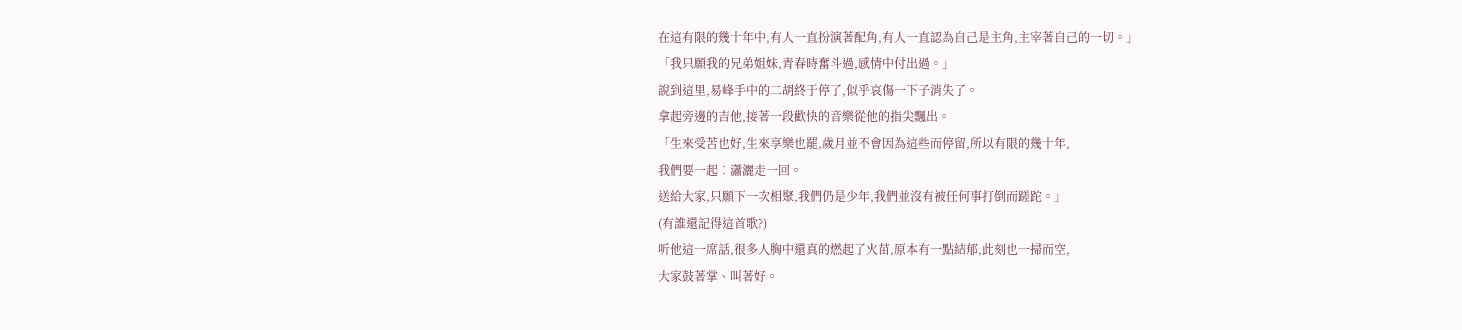在這有限的幾十年中,有人一直扮演著配角,有人一直認為自己是主角,主宰著自己的一切。」
「我只願我的兄弟姐妹,青春時奮斗過,感情中付出過。」
說到這里,易峰手中的二胡終于停了,似乎哀傷一下子消失了。
拿起旁邊的吉他,接著一段歡快的音樂從他的指尖飄出。
「生來受苦也好,生來享樂也罷,歲月並不會因為這些而停留,所以有限的幾十年,
我們要一起︰瀟灑走一回。
送給大家,只願下一次相聚,我們仍是少年,我們並沒有被任何事打倒而蹉跎。」
(有誰還記得這首歌?)
听他這一席話,很多人胸中還真的燃起了火苗,原本有一點結郁,此刻也一掃而空,
大家鼓著掌、叫著好。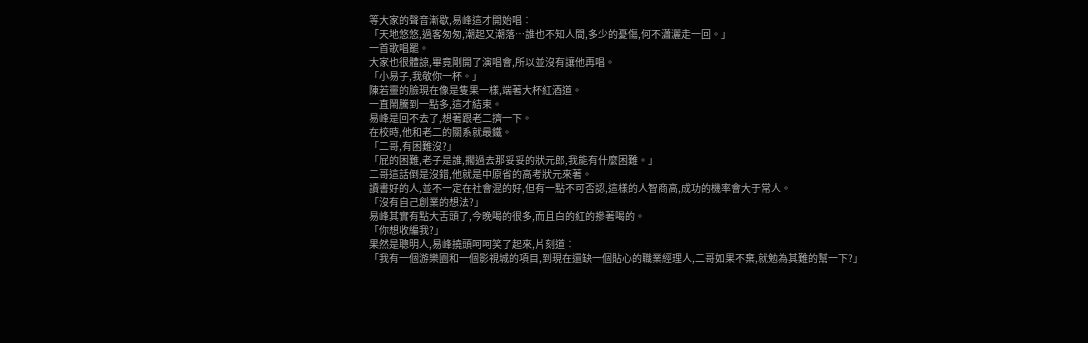等大家的聲音漸歇,易峰這才開始唱︰
「天地悠悠,過客匆匆,潮起又潮落…誰也不知人間,多少的憂傷,何不瀟灑走一回。」
一首歌唱罷。
大家也很體諒,畢竟剛開了演唱會,所以並沒有讓他再唱。
「小易子,我敬你一杯。」
陳若靈的臉現在像是隻果一樣,端著大杯紅酒道。
一直鬧騰到一點多,這才結束。
易峰是回不去了,想著跟老二擠一下。
在校時,他和老二的關系就最鐵。
「二哥,有困難沒?」
「屁的困難,老子是誰,擱過去那妥妥的狀元郎,我能有什麼困難。」
二哥這話倒是沒錯,他就是中原省的高考狀元來著。
讀書好的人,並不一定在社會混的好,但有一點不可否認,這樣的人智商高,成功的機率會大于常人。
「沒有自己創業的想法?」
易峰其實有點大舌頭了,今晚喝的很多,而且白的紅的摻著喝的。
「你想收編我?」
果然是聰明人,易峰撓頭呵呵笑了起來,片刻道︰
「我有一個游樂園和一個影視城的項目,到現在還缺一個貼心的職業經理人,二哥如果不棄,就勉為其難的幫一下?」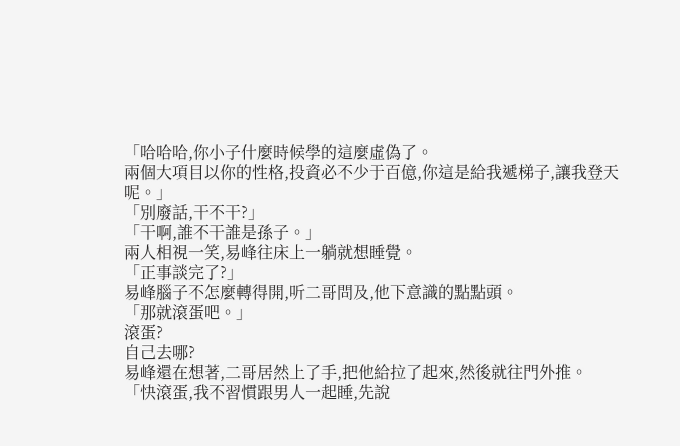「哈哈哈,你小子什麼時候學的這麼虛偽了。
兩個大項目以你的性格,投資必不少于百億,你這是給我遞梯子,讓我登天呢。」
「別廢話,干不干?」
「干啊,誰不干誰是孫子。」
兩人相視一笑,易峰往床上一躺就想睡覺。
「正事談完了?」
易峰腦子不怎麼轉得開,听二哥問及,他下意識的點點頭。
「那就滾蛋吧。」
滾蛋?
自己去哪?
易峰還在想著,二哥居然上了手,把他給拉了起來,然後就往門外推。
「快滾蛋,我不習慣跟男人一起睡,先說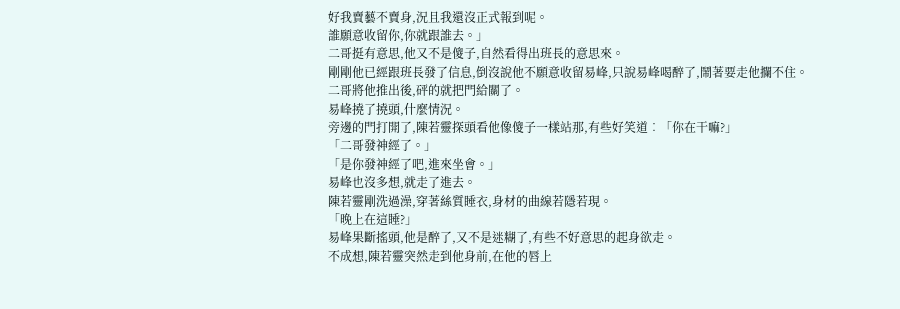好我賣藝不賣身,況且我還沒正式報到呢。
誰願意收留你,你就跟誰去。」
二哥挺有意思,他又不是傻子,自然看得出班長的意思來。
剛剛他已經跟班長發了信息,倒沒說他不願意收留易峰,只說易峰喝醉了,鬧著要走他攔不住。
二哥將他推出後,砰的就把門給關了。
易峰撓了撓頭,什麼情況。
旁邊的門打開了,陳若靈探頭看他像傻子一樣站那,有些好笑道︰「你在干嘛?」
「二哥發神經了。」
「是你發神經了吧,進來坐會。」
易峰也沒多想,就走了進去。
陳若靈剛洗過澡,穿著絲質睡衣,身材的曲線若隱若現。
「晚上在這睡?」
易峰果斷搖頭,他是醉了,又不是迷糊了,有些不好意思的起身欲走。
不成想,陳若靈突然走到他身前,在他的唇上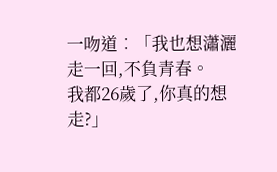一吻道︰「我也想瀟灑走一回,不負青春。
我都26歲了,你真的想走?」